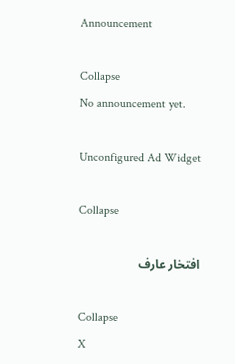Announcement

Collapse
No announcement yet.

Unconfigured Ad Widget

Collapse

افتخار عارف

Collapse
X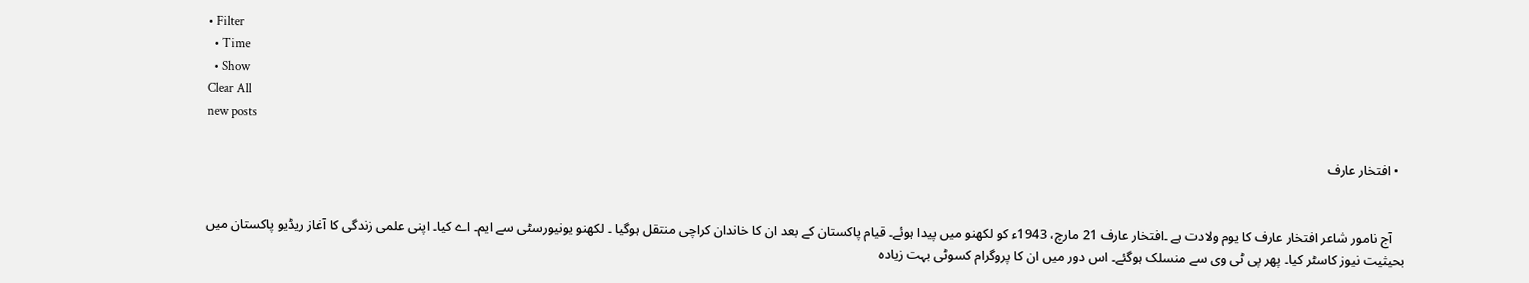• Filter
  • Time
  • Show
Clear All
new posts

  • افتخار عارف


    آج نامور شاعر افتخار عارف کا یوم ولادت ہے ۔افتخار عارف 21 مارچ، 1943ء کو لکھنو میں پیدا ہوئے۔ قیام پاکستان کے بعد ان کا خاندان کراچی منتقل ہوگیا ۔ لکھنو یونیورسٹی سے ایم۔ اے کیا۔ اپنی علمی زندگی کا آغاز ریڈیو پاکستان میں بحیثیت نیوز کاسٹر کیا۔ پھر پی ٹی وی سے منسلک ہوگئے۔ اس دور میں ان کا پروگرام کسوٹی بہت زیادہ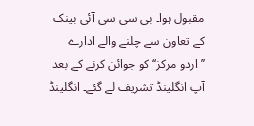مقبول ہوا۔ بی سی سی آئی بینک کے تعاون سے چلنے والے ادارے ’’اردو مرکز‘‘ کو جوائن کرنے کے بعد آپ انگلینڈ تشریف لے گئے۔ انگلینڈ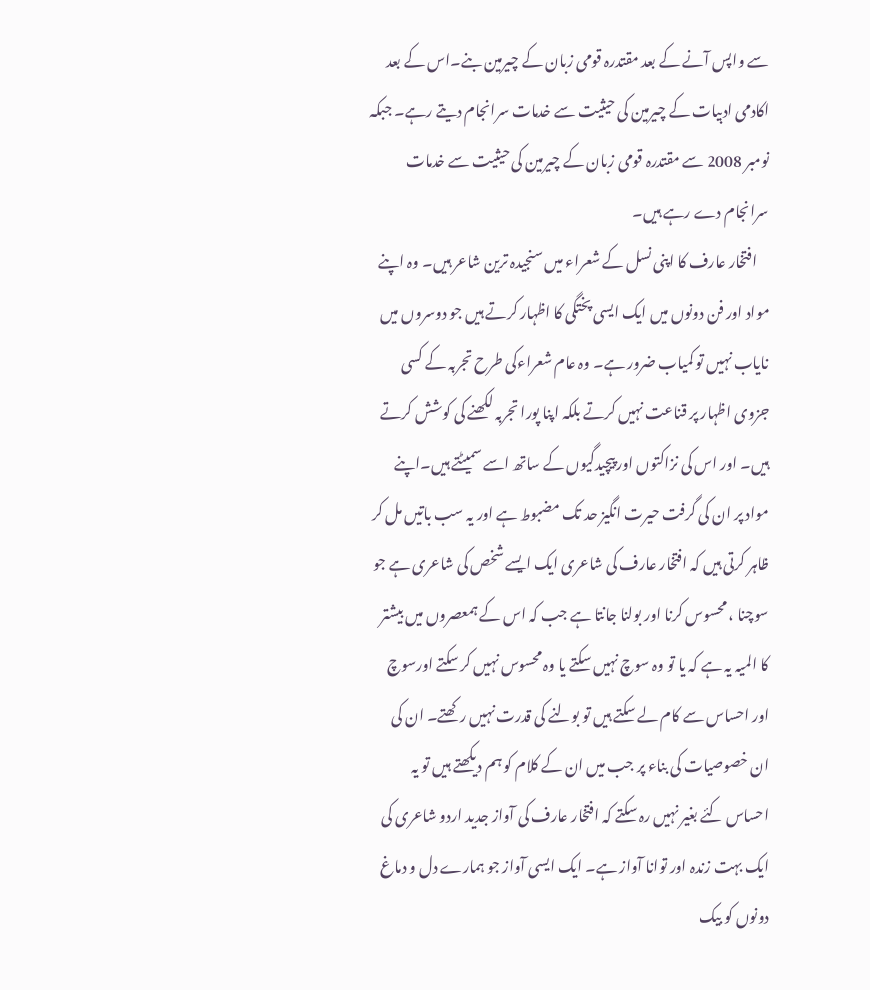سے واپس آنے کے بعد مقتدرہ قومی زبان کے چیرمین بنے۔اس کے بعد اکادمی ادبیات کے چیرمین کی حیثیت سے خدمات سرانجام دیتے رہے۔ جبکہ نومبر 2008 سے مقتدرہ قومی زبان کے چیرمین کی حیثیت سے خدمات سرانجام دے رہے ہیں۔
    افتخار عارف کا اپنی نسل کے شعراء میں سنجیدہ ترین شاعر ہیں۔ وہ اپنے مواد اور فن دونوں میں ایک ایسی پختگی کا اظہار کرتے ہیں جو دوسروں میں نایاب نہیں تو کمیاب ضرور ہے۔ وہ عام شعراءکی طرح تجربہ کے کسی جزوی اظہار پر قناعت نہیں کرتے بلکہ اپنا پورا تجربہ لکھنے کی کوشش کرتے ہیں۔ اور اس کی نزاکتوں اور پیچیدگیوں کے ساتھ اسے سمیٹتے ہیں۔اپنے مواد پر ان کی گرفت حیرت انگیز حد تک مضبوط ہے اور یہ سب باتیں مل کر ظاہر کرتی ہیں کہ افتخار عارف کی شاعری ایک ایسے شخص کی شاعری ہے جو سوچنا ، محسوس کرنا اور بولنا جانتا ہے جب کہ اس کے ہمعصروں میں بیشتر کا المیہ یہ ہے کہ یا تو وہ سوچ نہیں سکتے یا وہ محسوس نہیں کر سکتے اورسوچ اور احساس سے کام لے سکتے ہیں تو بولنے کی قدرت نہیں رکھتے۔ ان کی ان خصوصیات کی بناء پر جب میں ان کے کلام کو ہم دیکھتے ہیں تو یہ احساس کئے بغیر نہیں رہ سکتے کہ افتخار عارف کی آواز جدید اردو شاعری کی ایک بہت زندہ اور توانا آواز ہے۔ ایک ایسی آواز جو ہمارے دل و دماغ دونوں کو بیک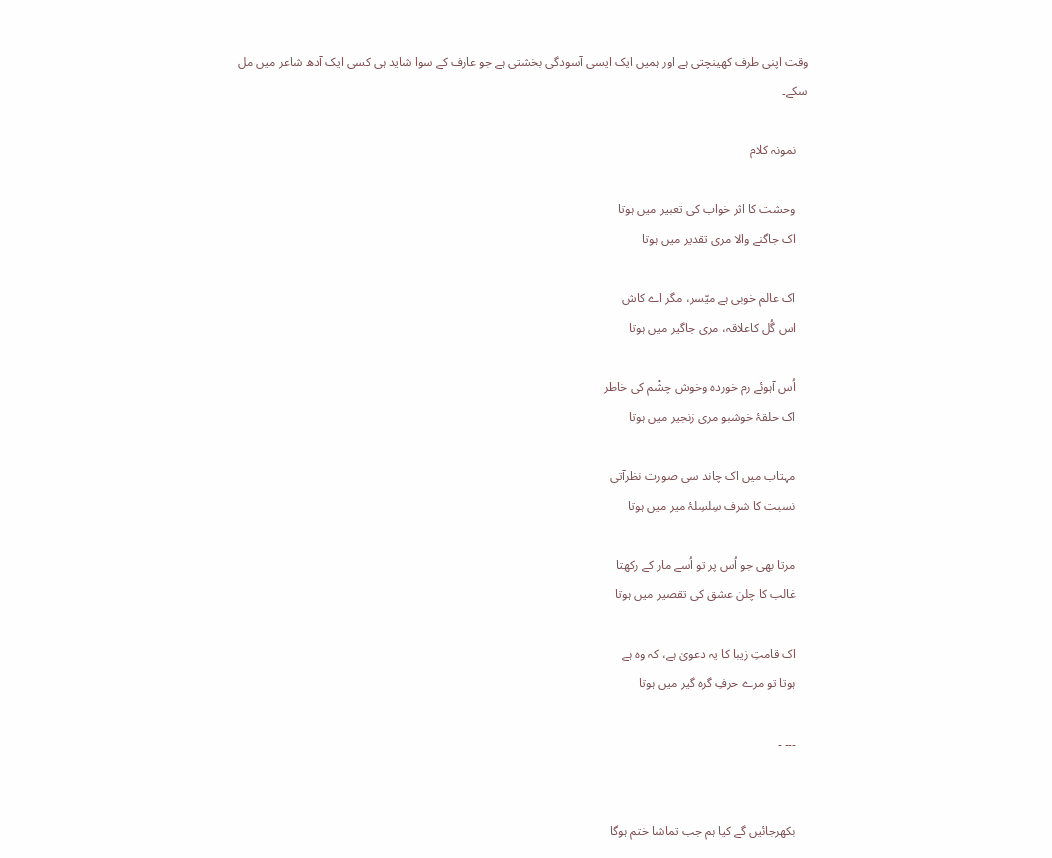وقت اپنی طرف کھینچتی ہے اور ہمیں ایک ایسی آسودگی بخشتی ہے جو عارف کے سوا شاید ہی کسی ایک آدھ شاعر میں مل سکے۔

    نمونہ کلام

    وحشت کا اثر خواب کی تعبیر میں ہوتا
    اک جاگنے والا مری تقدیر میں ہوتا

    اک عالم خوبی ہے میّسر، مگر اے کاش
    اس گُل کاعلاقہ، مری جاگیر میں ہوتا

    اُس آہوئے رم خوردہ وخوش چشْم کی خاطر
    اک حلقۂ خوشبو مری زنجیر میں ہوتا

    مہتاب میں اک چاند سی صورت نظرآتی
    نسبت کا شرف سِلسِلۂ میر میں ہوتا

    مرتا بھی جو اُس پر تو اُسے مار کے رکھتا
    غالب کا چلن عشق کی تقصیر میں ہوتا

    اک قامتِ زیبا کا یہ دعویٰ ہے، کہ وہ ہے
    ہوتا تو مرے حرفِ گرہ گیر میں ہوتا

    ۔۔۔ ۔


    بکھرجائیں گے کیا ہم جب تماشا ختم ہوگا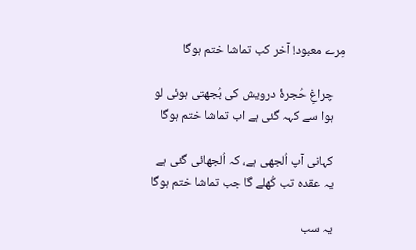مِرے معبود! آخر کب تماشا ختم ہوگا

    چراغِ حُجرۂ درویش کی بُجھتی ہوئی لو
    ہوا سے کہہ گئی ہے اب تماشا ختم ہوگا

    کہانی آپ اُلجھی ہے، کہ اُلجھائی گئی ہے
    یہ عقدہ تب کُھلے گا جب تماشا ختم ہوگا

    یہ سب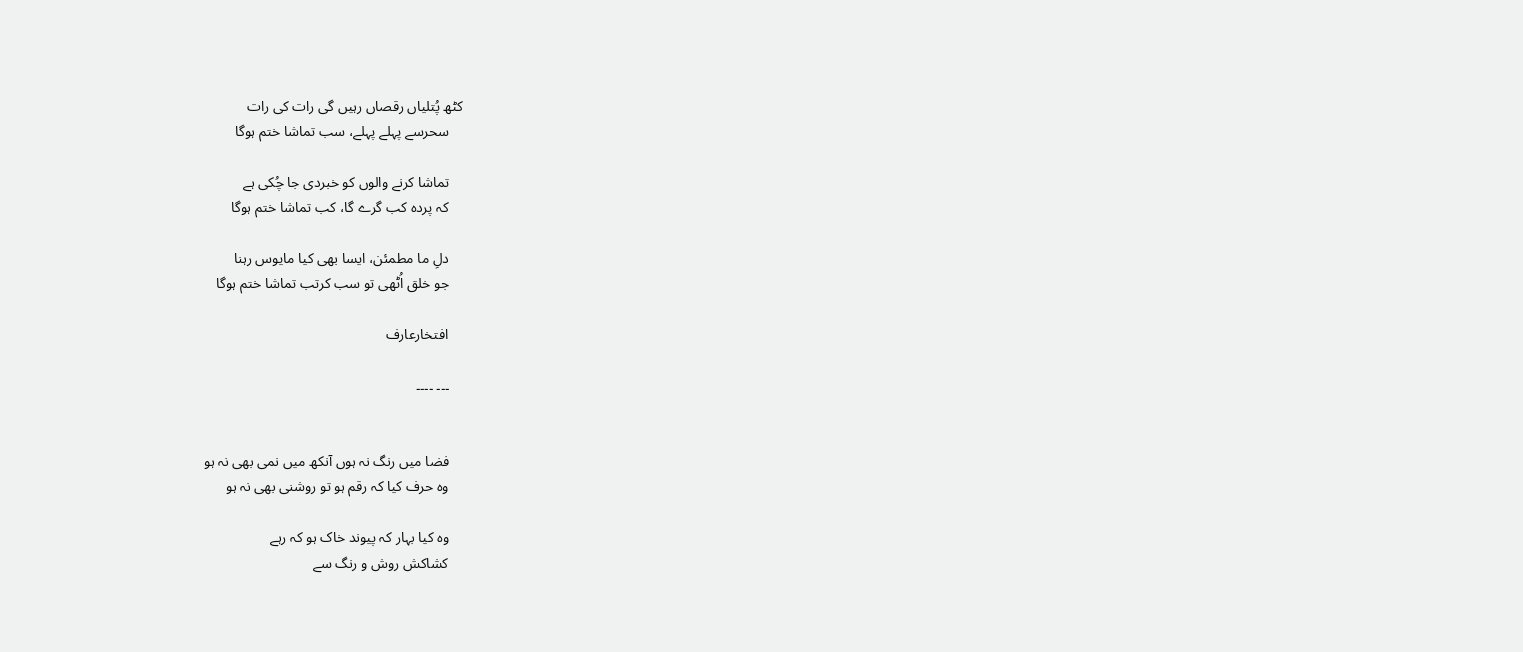کٹھ پُتلیاں رقصاں رہیں گی رات کی رات
    سحرسے پہلے پہلے، سب تماشا ختم ہوگا

    تماشا کرنے والوں کو خبردی جا چُکی ہے
    کہ پردہ کب گرے گا، کب تماشا ختم ہوگا

    دلِ ما مطمئن، ایسا بھی کیا مایوس رہنا
    جو خلق اُٹھی تو سب کرتب تماشا ختم ہوگا

    افتخارعارف

    ۔۔۔ ۔۔۔۔


    فضا میں رنگ نہ ہوں آنکھ میں نمی بھی نہ ہو
    وہ حرف کیا کہ رقم ہو تو روشنی بھی نہ ہو

    وہ کیا بہار کہ پیوند خاک ہو کہ رہے
    کشاکش روش و رنگ سے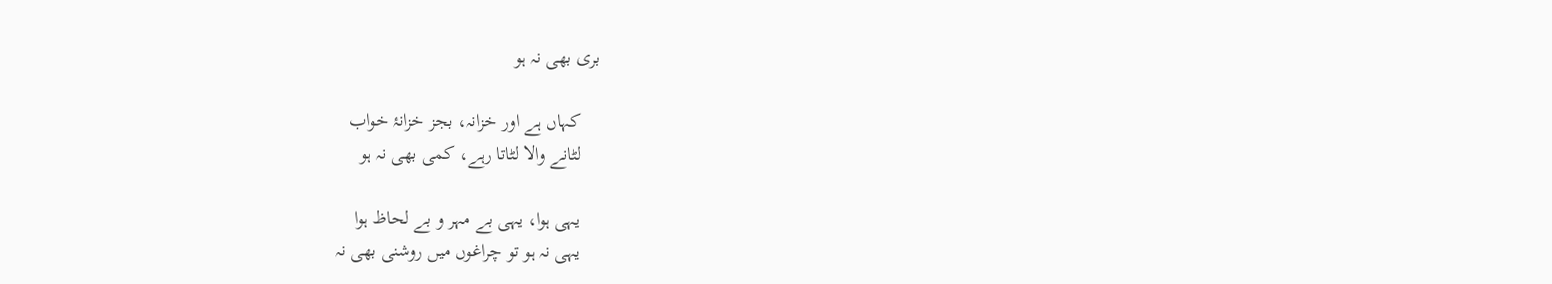بری بھی نہ ہو

    کہاں ہے اور خزانہ، بجز خزانۂ خواب
    لٹانے والا لٹاتا رہے، کمی بھی نہ ہو

    یہی ہوا، یہی بے مہر و بے لحاظ ہوا
    یہی نہ ہو تو چراغوں میں روشنی بھی نہ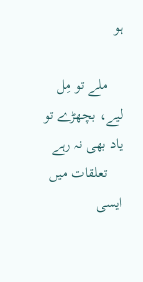ہو

    ملے تو مِل لیے، بچھڑے تو یاد بھی نہ رہے
    تعلقات میں ایسی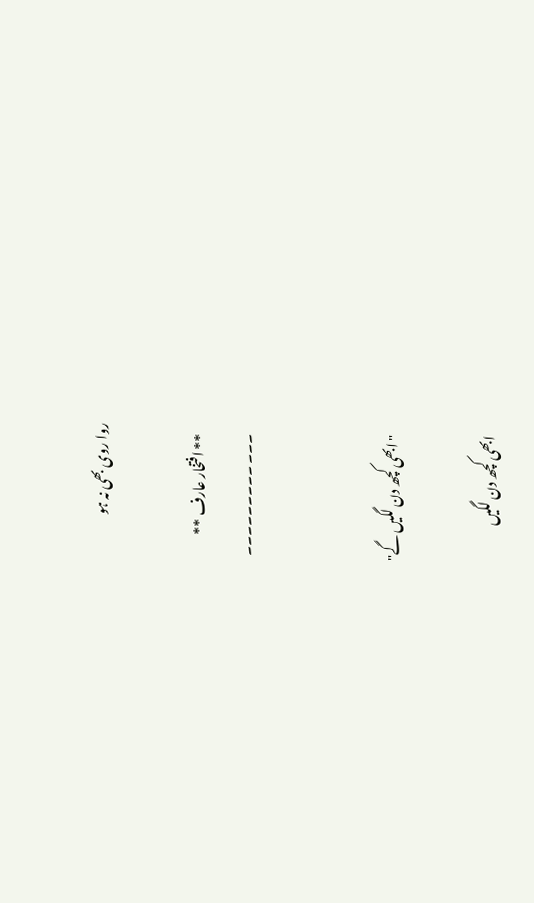روا روی بھی نہ ہو

    ** افتخار عارف **
    ۔۔۔ ۔۔۔۔۔۔۔۔۔


    "ابھی کچھ دن لگیں گے"

    ابھی کچھ دن لگیں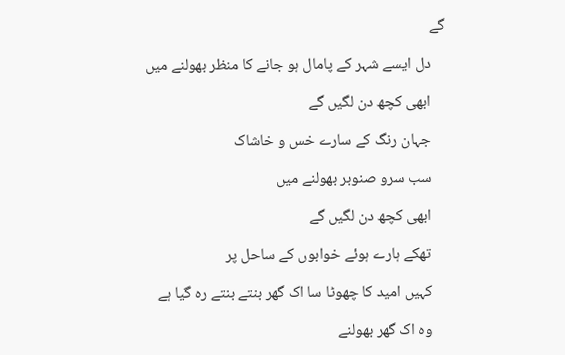گے

    دل ایسے شہر کے پامال ہو جانے کا منظر بھولنے میں

    ابھی کچھ دن لگیں گے

    جہان رنگ کے سارے خس و خاشاک

    سب سرو صنوبر بھولنے میں

    ابھی کچھ دن لگیں گے

    تھکے ہارے ہوئے خوابوں کے ساحل پر

    کہیں امید کا چھوٹا سا اک گھر بنتے بنتے رہ گیا ہے

    وہ اک گھر بھولنے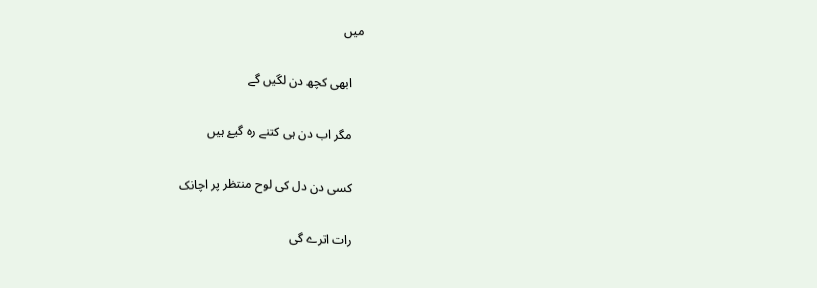میں

    ابھی کچھ دن لگیں گے

    مگر اب دن ہی کتنے رہ گیۓ ہیں

    کسی دن دل کی لوح منتظر پر اچانک

    رات اترے گی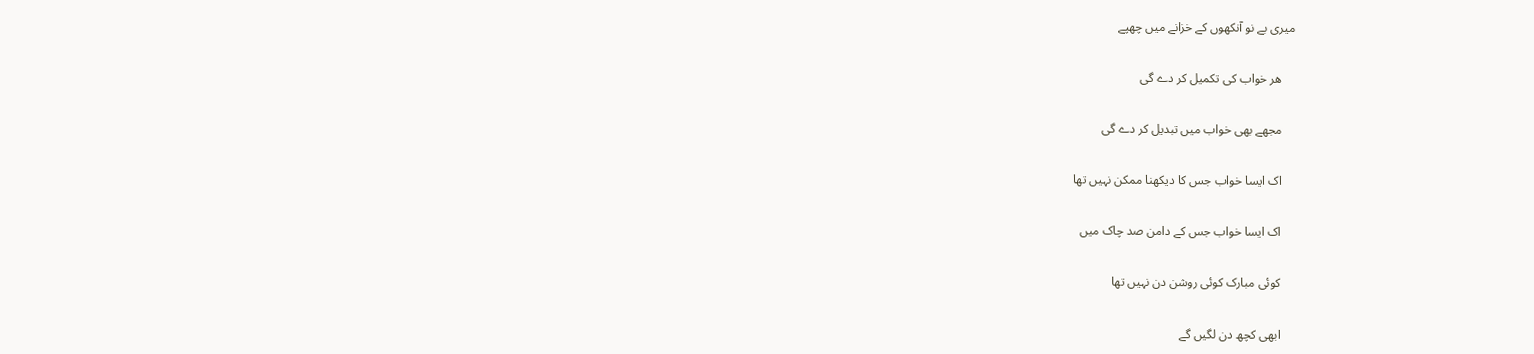میری بے نو آنکھوں کے خزانے میں چھپے

    ھر خواب کی تکمیل کر دے گی

    مجھے بھی خواب میں تبدیل کر دے گی

    اک ایسا خواب جس کا دیکھنا ممکن نہیں تھا

    اک ایسا خواب جس کے دامن صد چاک میں

    کوئی مبارک کوئی روشن دن نہیں تھا

    ابھی کچھ دن لگیں گے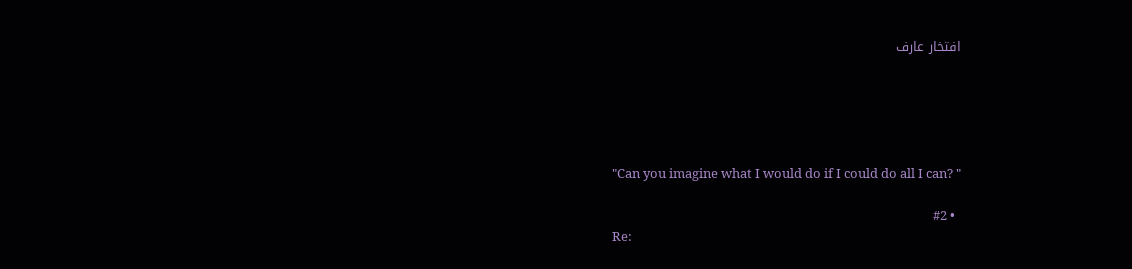افتخار عارف





    "Can you imagine what I would do if I could do all I can? "

  • #2
    Re: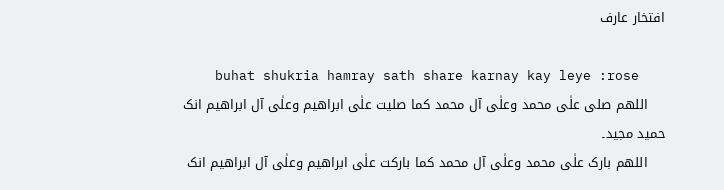افتخار عارف

    buhat shukria hamray sath share karnay kay leye :rose
    اللھم صلی علٰی محمد وعلٰی آل محمد کما صلیت علٰی ابراھیم وعلٰی آل ابراھیم انک حمید مجید۔
    اللھم بارک علٰی محمد وعلٰی آل محمد کما بارکت علٰی ابراھیم وعلٰی آل ابراھیم انک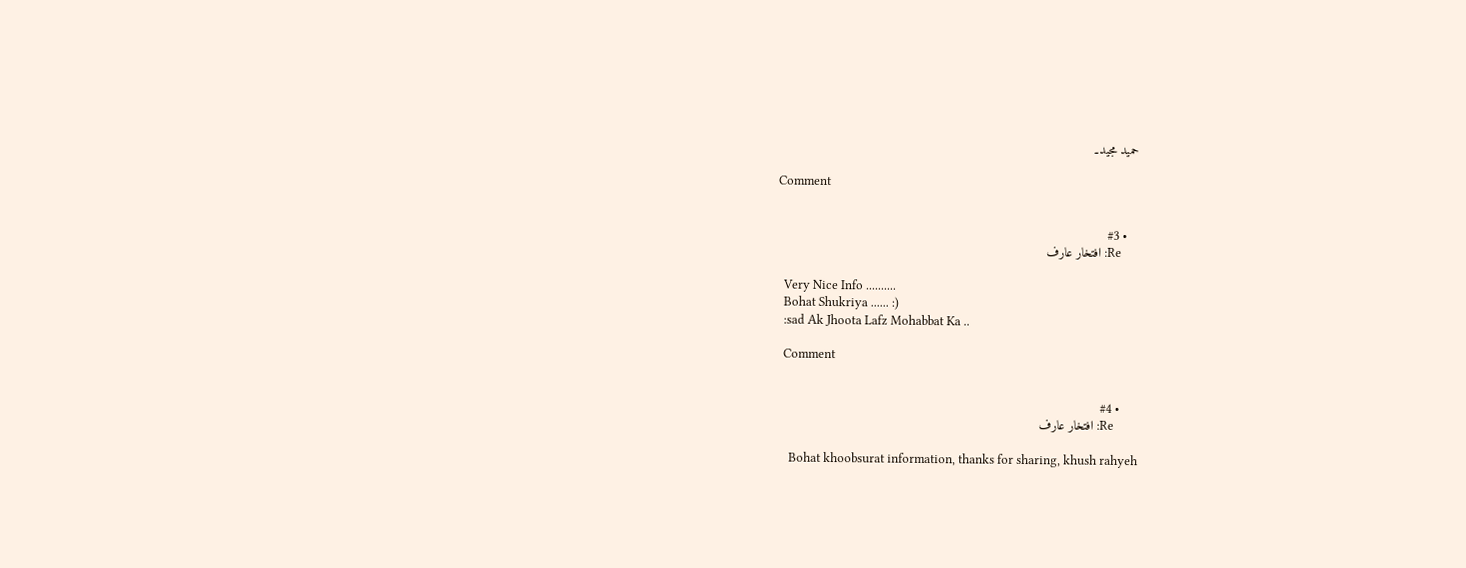حمید مجید۔

    Comment


    • #3
      Re: افتخار عارف

      Very Nice Info ..........
      Bohat Shukriya ...... :)
      :sad Ak Jhoota Lafz Mohabbat Ka ..

      Comment


      • #4
        Re: افتخار عارف

        Bohat khoobsurat information, thanks for sharing, khush rahyeh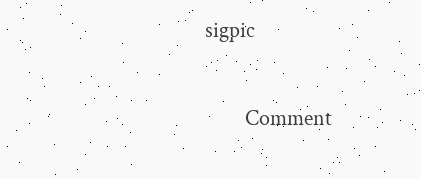sigpic

        Comment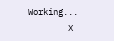Working...
        X